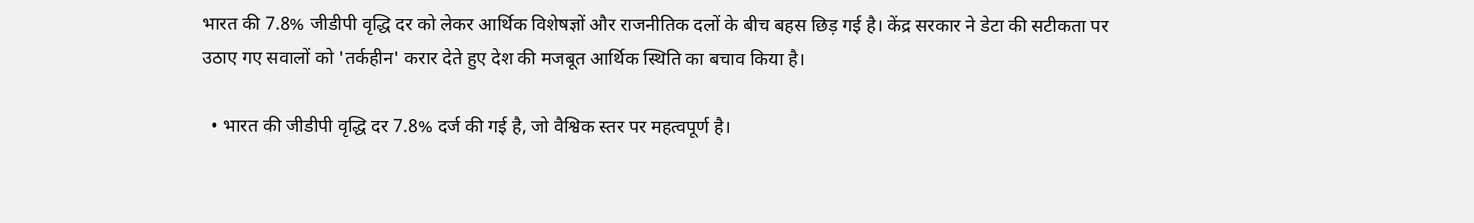भारत की 7.8% जीडीपी वृद्धि दर को लेकर आर्थिक विशेषज्ञों और राजनीतिक दलों के बीच बहस छिड़ गई है। केंद्र सरकार ने डेटा की सटीकता पर उठाए गए सवालों को 'तर्कहीन' करार देते हुए देश की मजबूत आर्थिक स्थिति का बचाव किया है।

  • भारत की जीडीपी वृद्धि दर 7.8% दर्ज की गई है, जो वैश्विक स्तर पर महत्वपूर्ण है।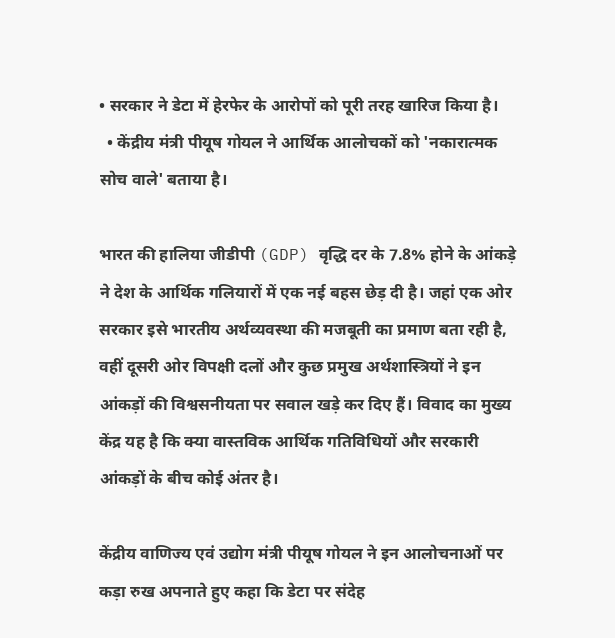• सरकार ने डेटा में हेरफेर के आरोपों को पूरी तरह खारिज किया है।
  • केंद्रीय मंत्री पीयूष गोयल ने आर्थिक आलोचकों को 'नकारात्मक सोच वाले' बताया है।

भारत की हालिया जीडीपी (GDP) वृद्धि दर के 7.8% होने के आंकड़े ने देश के आर्थिक गलियारों में एक नई बहस छेड़ दी है। जहां एक ओर सरकार इसे भारतीय अर्थव्यवस्था की मजबूती का प्रमाण बता रही है, वहीं दूसरी ओर विपक्षी दलों और कुछ प्रमुख अर्थशास्त्रियों ने इन आंकड़ों की विश्वसनीयता पर सवाल खड़े कर दिए हैं। विवाद का मुख्य केंद्र यह है कि क्या वास्तविक आर्थिक गतिविधियों और सरकारी आंकड़ों के बीच कोई अंतर है।

केंद्रीय वाणिज्य एवं उद्योग मंत्री पीयूष गोयल ने इन आलोचनाओं पर कड़ा रुख अपनाते हुए कहा कि डेटा पर संदेह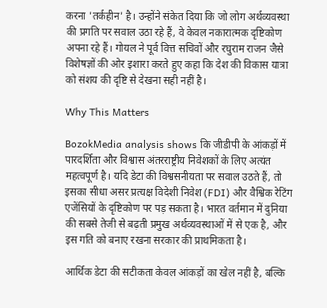करना 'तर्कहीन' है। उन्होंने संकेत दिया कि जो लोग अर्थव्यवस्था की प्रगति पर सवाल उठा रहे हैं, वे केवल नकारात्मक दृष्टिकोण अपना रहे हैं। गोयल ने पूर्व वित्त सचिवों और रघुराम राजन जैसे विशेषज्ञों की ओर इशारा करते हुए कहा कि देश की विकास यात्रा को संशय की दृष्टि से देखना सही नहीं है।

Why This Matters

BozokMedia analysis shows कि जीडीपी के आंकड़ों में पारदर्शिता और विश्वास अंतरराष्ट्रीय निवेशकों के लिए अत्यंत महत्वपूर्ण है। यदि डेटा की विश्वसनीयता पर सवाल उठते हैं, तो इसका सीधा असर प्रत्यक्ष विदेशी निवेश (FDI) और वैश्विक रेटिंग एजेंसियों के दृष्टिकोण पर पड़ सकता है। भारत वर्तमान में दुनिया की सबसे तेजी से बढ़ती प्रमुख अर्थव्यवस्थाओं में से एक है, और इस गति को बनाए रखना सरकार की प्राथमिकता है।

आर्थिक डेटा की सटीकता केवल आंकड़ों का खेल नहीं है, बल्कि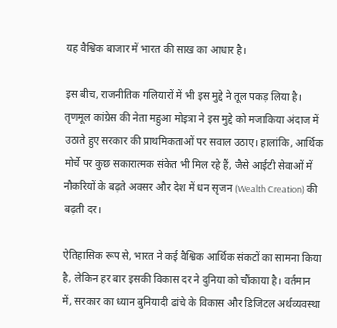यह वैश्विक बाजार में भारत की साख का आधार है।

इस बीच, राजनीतिक गलियारों में भी इस मुद्दे ने तूल पकड़ लिया है। तृणमूल कांग्रेस की नेता महुआ मोइत्रा ने इस मुद्दे को मजाकिया अंदाज में उठाते हुए सरकार की प्राथमिकताओं पर सवाल उठाए। हालांकि, आर्थिक मोर्चे पर कुछ सकारात्मक संकेत भी मिल रहे हैं, जैसे आईटी सेवाओं में नौकरियों के बढ़ते अवसर और देश में धन सृजन (Wealth Creation) की बढ़ती दर।

ऐतिहासिक रूप से, भारत ने कई वैश्विक आर्थिक संकटों का सामना किया है, लेकिन हर बार इसकी विकास दर ने दुनिया को चौंकाया है। वर्तमान में, सरकार का ध्यान बुनियादी ढांचे के विकास और डिजिटल अर्थव्यवस्था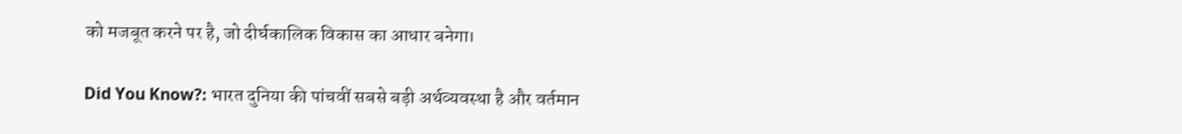को मजबूत करने पर है, जो दीर्घकालिक विकास का आधार बनेगा।

Did You Know?: भारत दुनिया की पांचवीं सबसे बड़ी अर्थव्यवस्था है और वर्तमान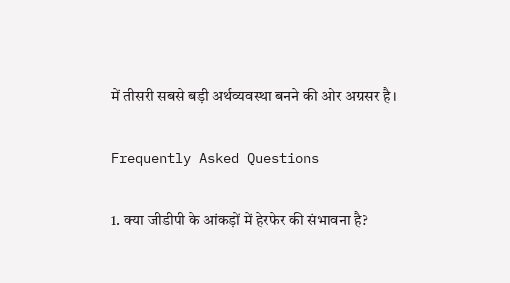में तीसरी सबसे बड़ी अर्थव्यवस्था बनने की ओर अग्रसर है।

Frequently Asked Questions

1. क्या जीडीपी के आंकड़ों में हेरफेर की संभावना है?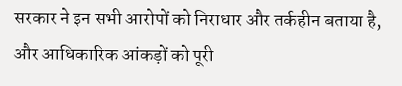सरकार ने इन सभी आरोपों को निराधार और तर्कहीन बताया है, और आधिकारिक आंकड़ों को पूरी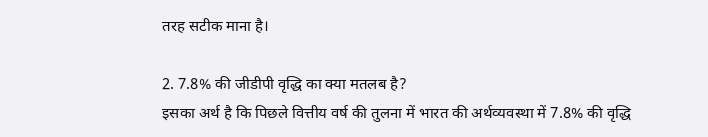तरह सटीक माना है।

2. 7.8% की जीडीपी वृद्धि का क्या मतलब है?
इसका अर्थ है कि पिछले वित्तीय वर्ष की तुलना में भारत की अर्थव्यवस्था में 7.8% की वृद्धि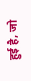हुई है, जो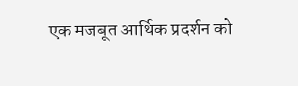एक मजबूत आर्थिक प्रदर्शन को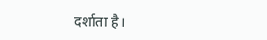दर्शाता है।